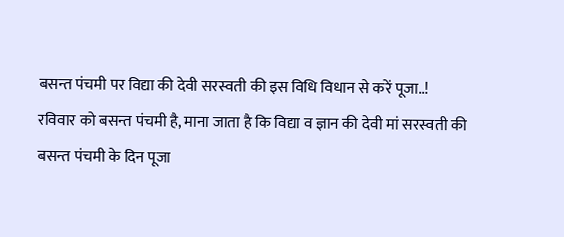बसन्त पंचमी पर विद्या की देवी सरस्वती की इस विधि विधान से करें पूजा..!
रविवार को बसन्त पंचमी है, माना जाता है कि विद्या व ज्ञान की देवी मां सरस्वती की बसन्त पंचमी के दिन पूजा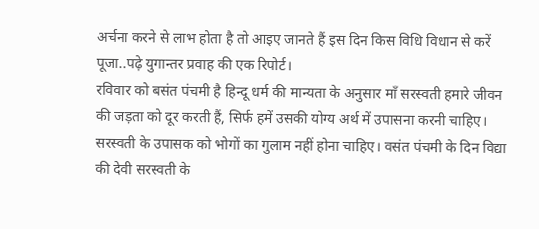अर्चना करने से लाभ होता है तो आइए जानते हैं इस दिन किस विधि विधान से करें पूजा..पढ़े युगान्तर प्रवाह की एक रिपोर्ट।
रविवार को बसंत पंचमी है हिन्दू धर्म की मान्यता के अनुसार माँ सरस्वती हमारे जीवन की जड़ता को दूर करती हैं, सिर्फ हमें उसकी योग्य अर्थ में उपासना करनी चाहिए। सरस्वती के उपासक को भोगों का गुलाम नहीं होना चाहिए। वसंत पंचमी के दिन विद्या की देवी सरस्वती के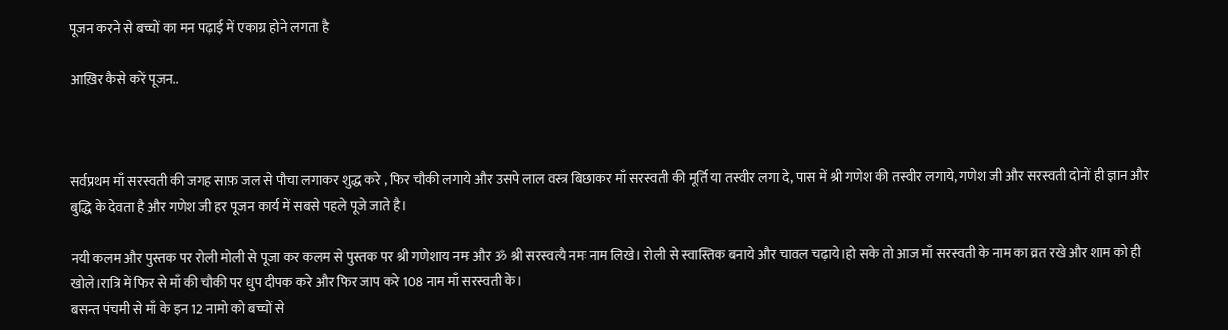पूजन करने से बच्चों का मन पढ़ाई में एकाग्र होने लगता है

आख़िर कैसे करें पूजन..



सर्वप्रथम माँ सरस्वती की जगह साफ़ जल से पौचा लगाकर शुद्ध करे , फिर चौकी लगाये और उसपे लाल वस्त्र बिछाकर माँ सरस्वती की मूर्ति या तस्वीर लगा दे, पास में श्री गणेश की तस्वीर लगाये, गणेश जी और सरस्वती दोनों ही ज्ञान और बुद्धि के देवता है और गणेश जी हर पूजन कार्य में सबसे पहले पूजे जाते है।

नयी कलम और पुस्तक पर रोली मोली से पूजा कर कलम से पुस्तक पर श्री गणेशाय नमः और ॐ श्री सरस्वत्यै नमः नाम लिखे। रोली से स्वास्तिक बनाये और चावल चढ़ाये।हो सके तो आज माँ सरस्वती के नाम का व्रत रखे और शाम को ही खोले।रात्रि में फिर से माँ की चौकी पर धुप दीपक करे और फिर जाप करे 108 नाम माँ सरस्वती के।
बसन्त पंचमी से माँ के इन 12 नामो को बच्चों से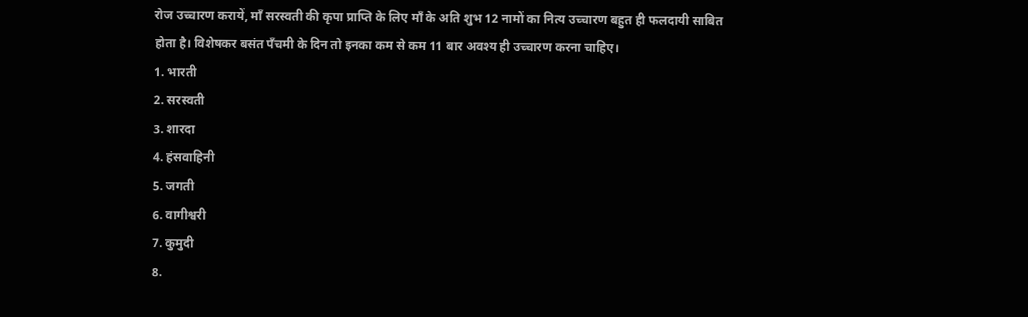रोज उच्चारण करायें, माँ सरस्वती की कृपा प्राप्ति के लिए माँ के अति शुभ 12 नामों का नित्य उच्चारण बहुत ही फलदायी साबित होता है। विशेषकर बसंत पँचमी के दिन तो इनका कम से कम 11 बार अवश्य ही उच्चारण करना चाहिए।
1. भारती
2. सरस्वती
3. शारदा
4. हंसवाहिनी
5. जगती
6. वागीश्वरी
7. कुमुदी
8.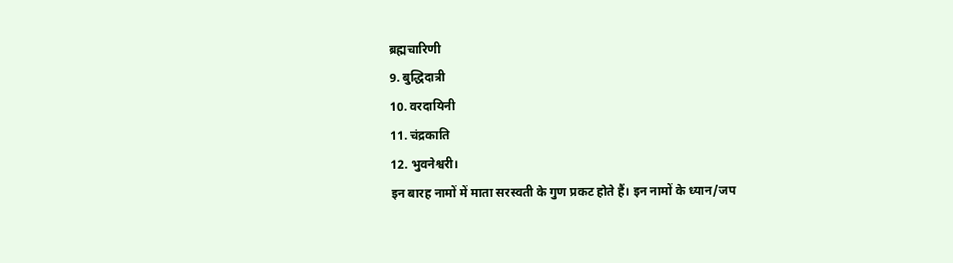ब्रह्मचारिणी
9. बुद्धिदात्री
10. वरदायिनी
11. चंद्रकाति
12. भुवनेश्वरी।
इन बारह नामों में माता सरस्वती के गुण प्रकट होते हैं। इन नामों के ध्यान/जप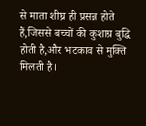से माता शीघ्र ही प्रसन्न होते हैं,जिससे बच्चों की कुशाग्र बुद्धि होती है,और भटकाव से मुक्ति मिलती है।